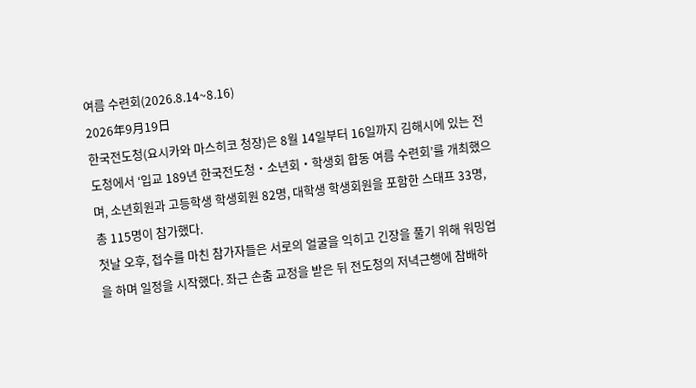여름 수련회(2026.8.14~8.16)
2026年9月19日
한국전도청(요시카와 마스히코 청장)은 8월 14일부터 16일까지 김해시에 있는 전도청에서 ‘입교 189년 한국전도청・소년회・학생회 합동 여름 수련회’를 개최했으며, 소년회원과 고등학생 학생회원 82명, 대학생 학생회원을 포함한 스태프 33명, 총 115명이 참가했다.
첫날 오후, 접수를 마친 참가자들은 서로의 얼굴을 익히고 긴장을 풀기 위해 워밍업을 하며 일정을 시작했다. 좌근 손춤 교정을 받은 뒤 전도청의 저녁근행에 참배하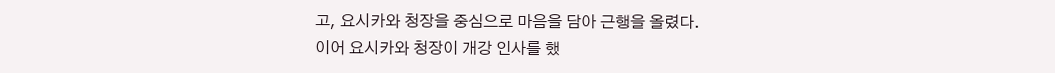고, 요시카와 청장을 중심으로 마음을 담아 근행을 올렸다.
이어 요시카와 청장이 개강 인사를 했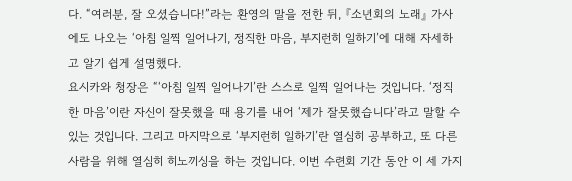다. “여러분, 잘 오셨습니다!”라는 환영의 말을 전한 뒤, 『소년회의 노래』 가사에도 나오는 ‘아침 일찍 일어나기, 정직한 마음, 부지런히 일하기’에 대해 자세하고 알기 쉽게 설명했다.
요시카와 청장은 “‘아침 일찍 일어나기’란 스스로 일찍 일어나는 것입니다. ‘정직한 마음’이란 자신이 잘못했을 때 용기를 내어 ‘제가 잘못했습니다’라고 말할 수 있는 것입니다. 그리고 마지막으로 ‘부지런히 일하기’란 열심히 공부하고, 또 다른 사람을 위해 열심히 히노끼싱을 하는 것입니다. 이번 수련회 기간 동안 이 세 가지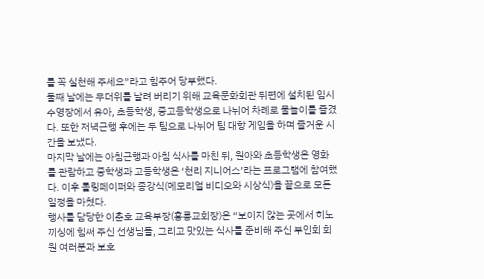를 꼭 실천해 주세요”라고 힘주어 당부했다.
둘째 날에는 무더위를 날려 버리기 위해 교육문화회관 뒤편에 설치된 임시 수영장에서 유아, 초등학생, 중고등학생으로 나뉘어 차례로 물놀이를 즐겼다. 또한 저녁근행 후에는 두 팀으로 나뉘어 팀 대항 게임을 하며 즐거운 시간을 보냈다.
마지막 날에는 아침근행과 아침 식사를 마친 뒤, 원아와 초등학생은 영화를 관람하고 중학생과 고등학생은 ‘천리 지니어스’라는 프로그램에 참여했다. 이후 롤링페이퍼와 종강식(메모리얼 비디오와 시상식)을 끝으로 모든 일정을 마쳤다.
행사를 담당한 이춘호 교육부장(홍릉교회장)은 “보이지 않는 곳에서 히노끼싱에 힘써 주신 선생님들, 그리고 맛있는 식사를 준비해 주신 부인회 회원 여러분과 보호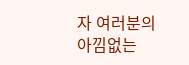자 여러분의 아낌없는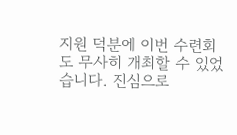지원 덕분에 이번 수련회도 무사히 개최할 수 있었습니다. 진심으로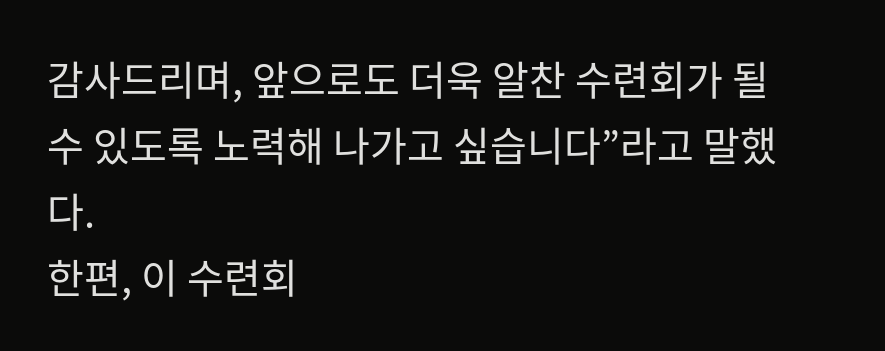감사드리며, 앞으로도 더욱 알찬 수련회가 될 수 있도록 노력해 나가고 싶습니다”라고 말했다.
한편, 이 수련회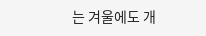는 겨울에도 개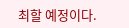최할 예정이다.